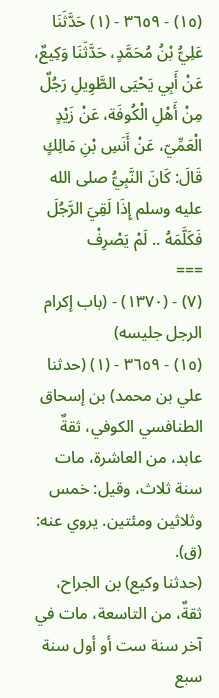(١٥) - ٣٦٥٩ - (١) حَدَّثَنَا عَلِيُّ بْنُ مُحَمَّدٍ، حَدَّثَنَا وَكِيعٌ، عَنْ أَبِي يَحْيَى الطَّوِيلِ رَجُلٌ مِنْ أَهْلِ الْكُوفَة، عَنْ زَيْدٍ الْعَمِّيّ، عَنْ أَنَسِ بْنِ مَالِكٍ قَالَ: كَانَ النَّبِيُّ صلى الله عليه وسلم إِذَا لَقِيَ الرَّجُلَ فَكَلَّمَهُ .. لَمْ يَصْرِفْ
===
(٧) - (١٣٧٠) - (باب إكرام الرجل جليسه)
(١٥) - ٣٦٥٩ - (١) (حدثنا علي بن محمد) بن إسحاق الطنافسي الكوفي، ثقةٌ عابد، من العاشرة، مات سنة ثلاث، وقيل: خمس وثلاثين ومئتين. يروي عنه: (ق).
(حدثنا وكيع) بن الجراح، ثقةٌ، من التاسعة، مات في آخر سنة ست أو أول سنة سبع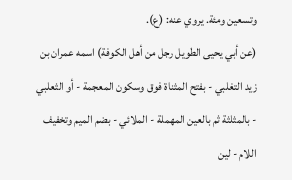وتسعين ومئة. يروي عنه: (ع).
(عن أبي يحيى الطويل رجل من أهل الكوفة) اسمه عمران بن زيد التغلبي - بفتح المثناة فوق وسكون المعجمة - أو الثعلبي - بالمثلثة ثم بالعين المهملة - الملائي - بضم الميم وتخفيف اللام - لين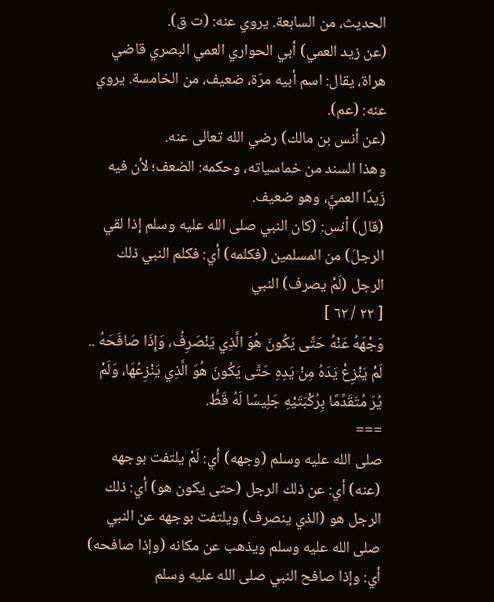الحديث، من السابعة. يروي عنه: (ت ق).
(عن زيد العمي) أبي الحواري العمي البصري قاضي هراة، يقال: اسم أبيه مرّة، ضعيف، من الخامسة. يروي عنه: (عم).
(عن أنس بن مالك) رضي الله تعالى عنه.
وهذا السند من خماسياته، وحكمه: الضعف؛ لأن فيه زَيدًا العميَّ، وهو ضعيف.
(قال) أنس: (كان النبي صلى الله عليه وسلم إذا لقي الرجلَ) من المسلمين (فكلمه) أي: فكلم النبي ذلك الرجل (لَمْ يصرف) النبي
[ ٢٢ / ٦٢ ]
وَجْهَهُ عَنْهُ حَتَّى يَكُونَ هُوَ الَّذِي يَنْصَرِفُ، وَإِذَا صَافَحَهُ .. لَمْ يَنْزِعْ يَدَهُ مِنْ يَدِهِ حَتَّى يَكُونَ هُوَ الَّذِي يَنْزِعُهَا، وَلَمْ يُرَ مُتَقَدِّمًا بِرُكْبَتَيْهِ جَلِيسًا لَهُ قَطُّ.
===
صلى الله عليه وسلم (وجهه) أي: لَمْ يلتفت بوجهه (عنه) أي: عن ذلك الرجل (حتى يكون هو) أي: ذلك الرجل هو (الذي ينصرف) ويلتفت بوجهه عن النبي صلى الله عليه وسلم ويذهب عن مكانه (وإذا صافحه) أي: وإذا صافح النبي صلى الله عليه وسلم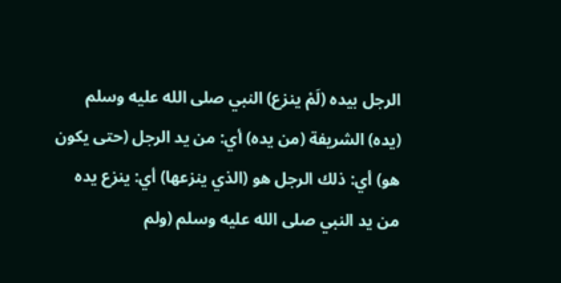الرجل بيده (لَمْ ينزع) النبي صلى الله عليه وسلم (يده) الشريفة (من يده) أي: من يد الرجل (حتى يكون هو) أي: ذلك الرجل هو (الذي ينزعها) أي: ينزع يده من يد النبي صلى الله عليه وسلم (ولم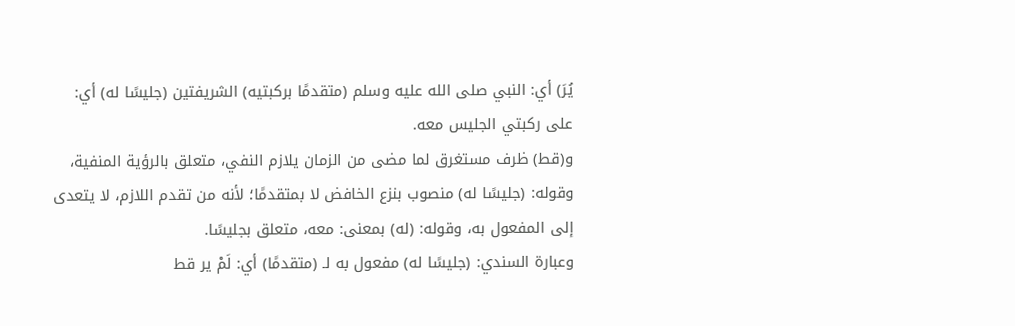يُرَ) أي: النبي صلى الله عليه وسلم (متقدمًا بركبتيه) الشريفتين (جليسًا له) أي: على ركبتي الجليس معه.
و(قط) ظرف مستغرق لما مضى من الزمان يلازم النفي، متعلق بالرؤية المنفية، وقوله: (جليسًا له) منصوب بنزع الخافض لا بمتقدمًا؛ لأنه من تقدم اللازم، لا يتعدى إلى المفعول به، وقوله: (له) بمعنى: معه، متعلق بجليسًا.
وعبارة السندي: (جليسًا له) مفعول به لـ (متقدمًا) أي: لَمْ ير قط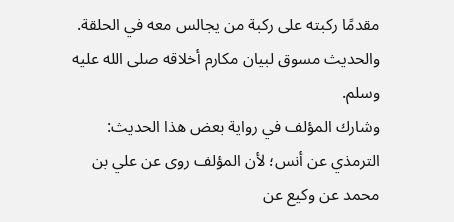مقدمًا ركبته على ركبة من يجالس معه في الحلقة.
والحديث مسوق لبيان مكارم أخلاقه صلى الله عليه وسلم.
وشارك المؤلف في رواية بعض هذا الحديث: الترمذي عن أنس؛ لأن المؤلف روى عن علي بن محمد عن وكيع عن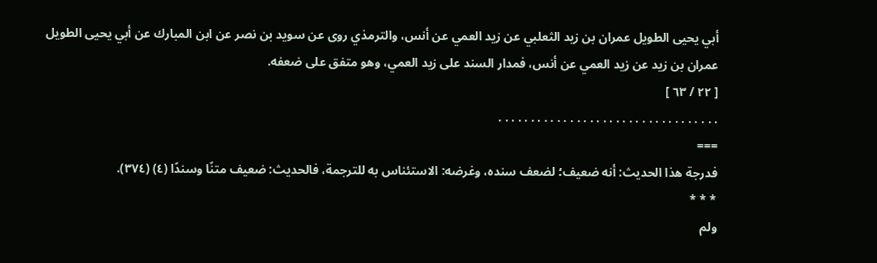أبي يحيى الطويل عمران بن زيد الثعلبي عن زيد العمي عن أنس، والترمذي روى عن سويد بن نصر عن ابن المبارك عن أبي يحيى الطويل عمران بن زيد عن زيد العمي عن أنس، فمدار السند على زيد العمي، وهو متفق على ضعفه.
[ ٢٢ / ٦٣ ]
. . . . . . . . . . . . . . . . . . . . . . . . . . . . . . . . . .
===
فدرجة هذا الحديث: أنه ضعيف؛ لضعف سنده، وغرضه: الاستئناس به للترجمة، فالحديث: ضعيف متنًا وسندًا (٤) (٣٧٤).
* * *
ولم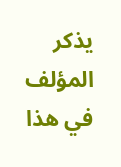يذكر المؤلف في هذا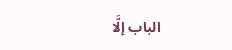الباب إلَّا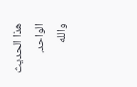هذا الحديث الواحد.
والله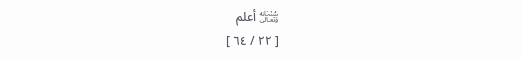﷾ أعلم
[ ٢٢ / ٦٤ ]